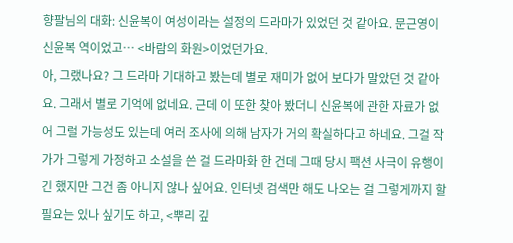향팔님의 대화: 신윤복이 여성이라는 설정의 드라마가 있었던 것 같아요. 문근영이 신윤복 역이었고… <바람의 화원>이었던가요.
아, 그랬나요? 그 드라마 기대하고 봤는데 별로 재미가 없어 보다가 말았던 것 같아요. 그래서 별로 기억에 없네요. 근데 이 또한 찾아 봤더니 신윤복에 관한 자료가 없어 그럴 가능성도 있는데 여러 조사에 의해 남자가 거의 확실하다고 하네요. 그걸 작가가 그렇게 가정하고 소설을 쓴 걸 드라마화 한 건데 그때 당시 팩션 사극이 유행이긴 했지만 그건 좀 아니지 않나 싶어요. 인터넷 검색만 해도 나오는 걸 그렇게까지 할 필요는 있나 싶기도 하고, <뿌리 깊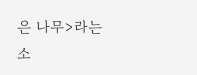은 나무>라는 소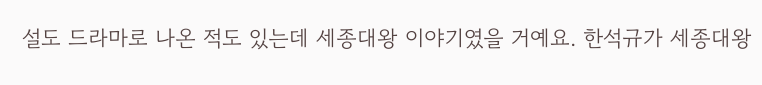설도 드라마로 나온 적도 있는데 세종대왕 이야기였을 거예요. 한석규가 세종대왕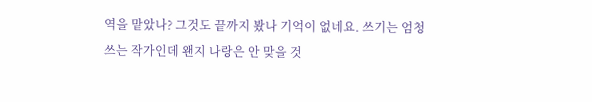역을 맡았나? 그것도 끝까지 봤나 기억이 없네요. 쓰기는 엄청 쓰는 작가인데 왠지 나랑은 안 맞을 것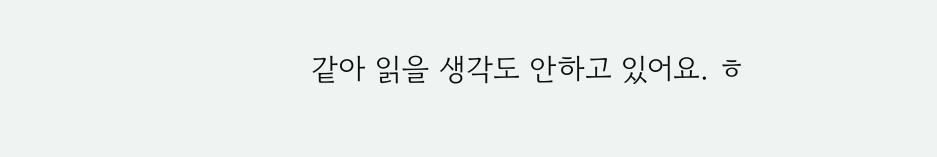같아 읽을 생각도 안하고 있어요. ㅎ